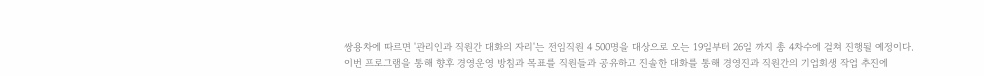쌍용차에 따르면 '관리인과 직원간 대화의 자리'는 전임직원 4 500명을 대상으로 오는 19일부터 26일 까지 총 4차수에 걸쳐 진행될 예정이다.
이번 프로그램을 통해 향후 경영운영 방침과 목표를 직원들과 공유하고 진솔한 대화를 통해 경영진과 직원간의 기업회생 작업 추진에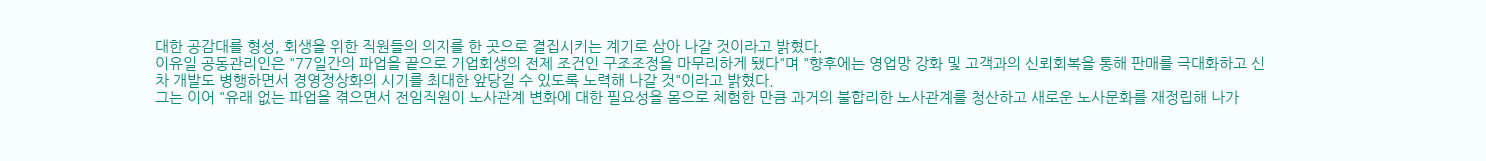대한 공감대를 형성, 회생을 위한 직원들의 의지를 한 곳으로 결집시키는 계기로 삼아 나갈 것이라고 밝혔다.
이유일 공동관리인은 "77일간의 파업을 끝으로 기업회생의 전제 조건인 구조조정을 마무리하게 됐다"며 "향후에는 영업망 강화 및 고객과의 신뢰회복을 통해 판매를 극대화하고 신차 개발도 병행하면서 경영정상화의 시기를 최대한 앞당길 수 있도록 노력해 나갈 것"이라고 밝혔다.
그는 이어 "유래 없는 파업을 겪으면서 전임직원이 노사관계 변화에 대한 필요성을 몸으로 체험한 만큼 과거의 불합리한 노사관계를 청산하고 새로운 노사문화를 재정립해 나가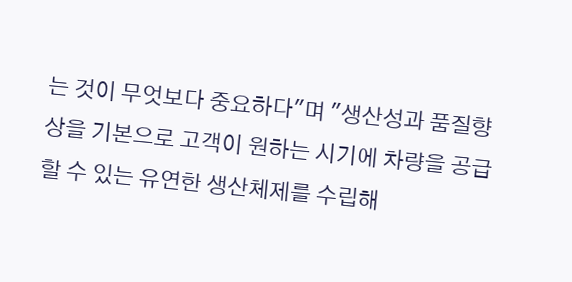는 것이 무엇보다 중요하다"며 "생산성과 품질향상을 기본으로 고객이 원하는 시기에 차량을 공급할 수 있는 유연한 생산체제를 수립해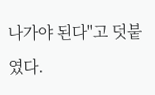나가야 된다"고 덧붙였다.